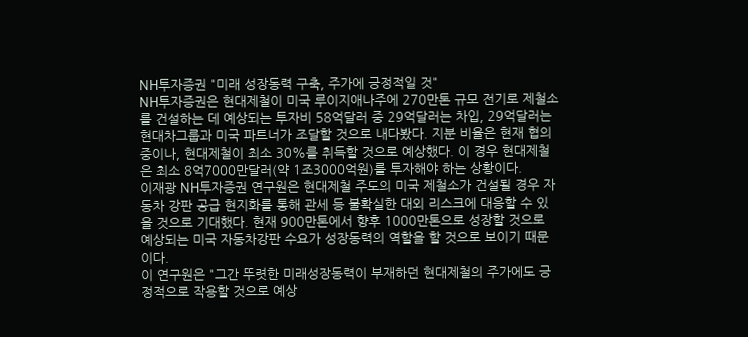NH투자증권 "미래 성장동력 구축, 주가에 긍정적일 것"
NH투자증권은 현대제철이 미국 루이지애나주에 270만톤 규모 전기로 제철소를 건설하는 데 예상되는 투자비 58억달러 중 29억달러는 차입, 29억달러는 현대차그룹과 미국 파트너가 조달할 것으로 내다봤다. 지분 비율은 현재 협의 중이나, 현대제철이 최소 30%를 취득할 것으로 예상했다. 이 경우 현대제철은 최소 8억7000만달러(약 1조3000억원)를 투자해야 하는 상황이다.
이재광 NH투자증권 연구원은 현대제철 주도의 미국 제철소가 건설될 경우 자동차 강판 공급 현지화를 통해 관세 등 불확실한 대외 리스크에 대응할 수 있을 것으로 기대했다. 현재 900만톤에서 향후 1000만톤으로 성장할 것으로 예상되는 미국 자동차강판 수요가 성장동력의 역할을 할 것으로 보이기 때문이다.
이 연구원은 "그간 뚜렷한 미래성장동력이 부재하던 현대제철의 주가에도 긍정적으로 작용할 것으로 예상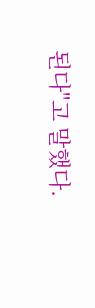된다"고 말했다.